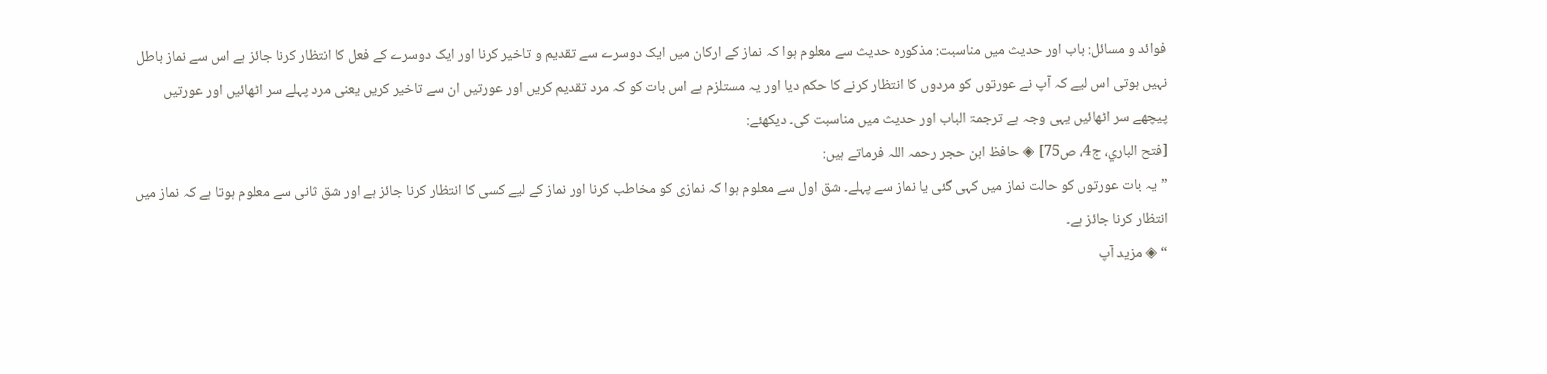فوائد و مسائل: باب اور حدیث میں مناسبت: مذکورہ حدیث سے معلوم ہوا کہ نماز کے ارکان میں ایک دوسرے سے تقدیم و تاخیر کرنا اور ایک دوسرے کے فعل کا انتظار کرنا جائز ہے اس سے نماز باطل نہیں ہوتی اس لیے کہ آپ نے عورتوں کو مردوں کا انتظار کرنے کا حکم دیا اور یہ مستلزم ہے اس بات کو کہ مرد تقدیم کریں اور عورتیں ان سے تاخیر کریں یعنی مرد پہلے سر اٹھائیں اور عورتیں پیچھے سر اٹھائیں یہی وجہ ہے ترجمۃ الباب اور حدیث میں مناسبت کی۔ ديكهئے:
[فتح الباري، ج4، ص75] ◈ حافظ ابن حجر رحمہ اللہ فرماتے ہیں:
”یہ بات عورتوں کو حالت نماز میں کہی گئی یا نماز سے پہلے۔ شق اول سے معلوم ہوا کہ نمازی کو مخاطب کرنا اور نماز کے لیے کسی کا انتظار کرنا جائز ہے اور شق ثانی سے معلوم ہوتا ہے کہ نماز میں انتظار کرنا جائز ہے۔
“ ◈ مزید آپ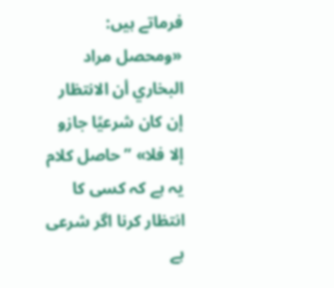فرماتے ہیں:
«ومحصل مراد البخاري أن الانتظار إن كان شرعيًا جازو إلا فلا» ”حاصل کلام یہ ہے کہ کسی کا انتظار کرنا اگر شرعی ہے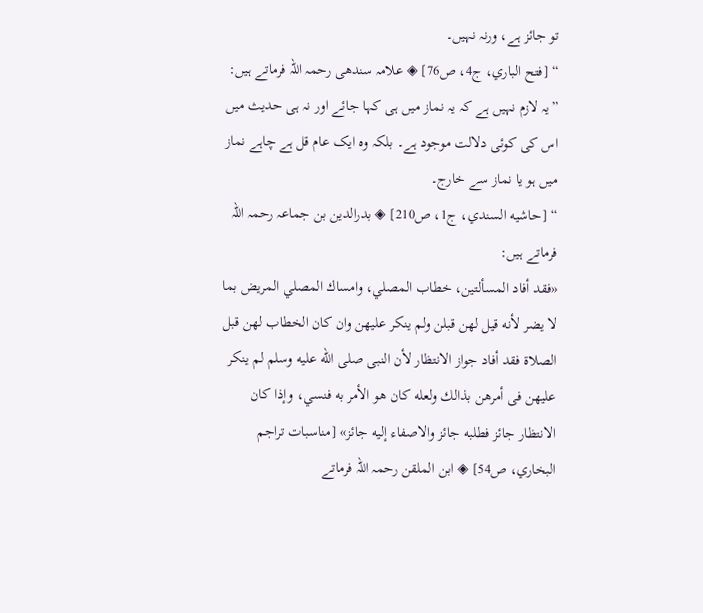تو جائز ہے، ورنہ نہیں۔
“ [فتح الباري، ج4، ص76] ◈ علامہ سندھی رحمہ اللہ فرماتے ہیں:
”یہ لازم نہیں ہے کہ یہ نماز میں ہی کہا جائے اور نہ ہی حدیث میں اس کی کوئی دلالت موجود ہے۔ بلکہ وہ ایک عام قل ہے چاہے نماز میں ہو یا نماز سے خارج۔
“ [حاشيه السندي، ج1، ص210] ◈ بدرالدین بن جماعہ رحمہ اللہ فرماتے ہیں:
«فقد أفاد المسألتين، خطاب المصلي، وامساك المصلي المريض بما لا يضر لأنه قيل لهن قبلن ولم ينكر عليهن وان كان الخطاب لهن قبل الصلاة فقد أفاد جواز الانتظار لأن النبى صلى الله عليه وسلم لم ينكر عليهن فى أمرهن بذالك ولعله كان هو الأمر به فنسي، وإذا كان الانتظار جائز فطلبه جائز والاصفاء إليه جائز» [مناسبات تراجم البخاري، ص54] ◈ ابن الملقن رحمہ اللہ فرماتے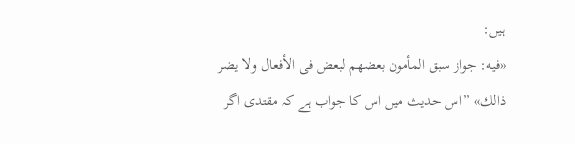ہیں:
«فيه: جواز سبق المأمون بعضهم لبعض فى الأفعال ولا يضر ذالك» ”اس حدیث میں اس کا جواب ہے کہ مقتدی اگر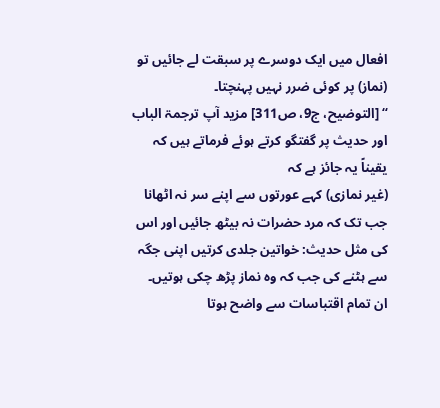افعال میں ایک دوسرے پر سبقت لے جائیں تو
(نماز) پر کوئی ضرر نہیں پہنچتا۔
“ [التوضيح، ج9، ص311] مزید آپ ترجمۃ الباب اور حدیث پر گفتگو کرتے ہوئے فرماتے ہیں کہ یقیناً یہ جائز ہے کہ
(غیر نمازی) کہے عورتوں سے اپنے سر نہ اٹھانا جب تک کہ مرد حضرات نہ بیٹھ جائیں اور اس کی مثل حدیث: خواتین جلدی کرتیں اپنی جگہ سے ہٹنے کی جب کہ وہ نماز پڑھ چکی ہوتیں۔
ان تمام اقتباسات سے واضح ہوتا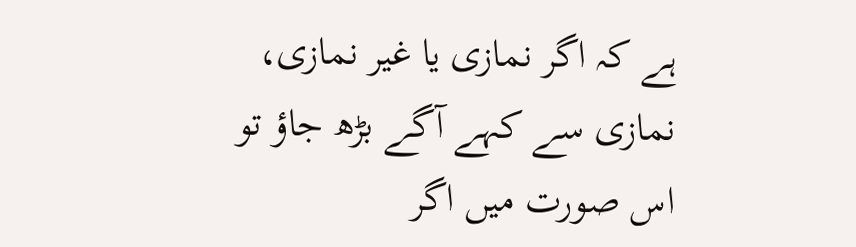ہے کہ اگر نمازی یا غیر نمازی، نمازی سے کہے آگے بڑھ جاؤ تو اس صورت میں اگر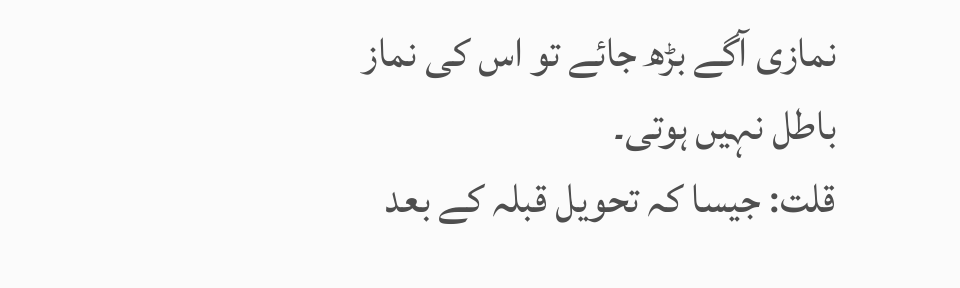نمازی آگے بڑھ جائے تو اس کی نماز باطل نہیں ہوتی۔
قلت: جیسا کہ تحویل قبلہ کے بعد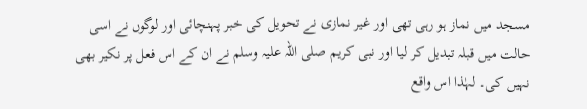مسجد میں نماز ہو رہی تھی اور غیر نمازی نے تحویل کی خبر پہنچائی اور لوگوں نے اسی حالت میں قبلہ تبدیل کر لیا اور نبی کریم صلی اللہ علیہ وسلم نے ان کے اس فعل پر نکیر بھی نہیں کی۔ لہٰذا اس واقع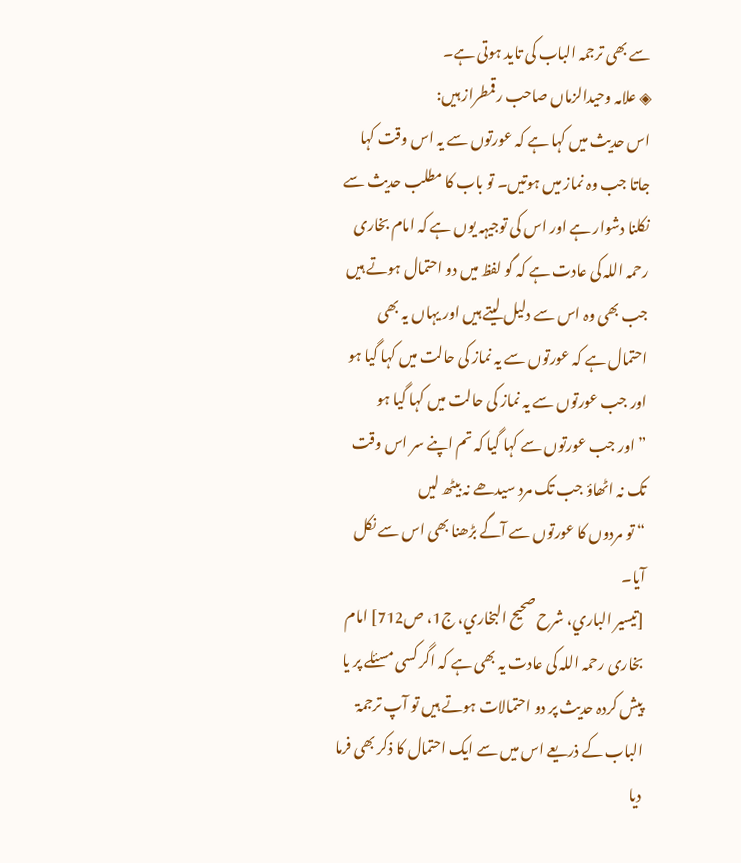سے بھی ترجمہ الباب کی تاید ہوتی ہے۔
◈ علامہ وحیدالزماں صاحب رقمطراز ہیں:
اس حدیث میں کہا ہے کہ عورتوں سے یہ اس وقت کہا جاتا جب وہ نماز میں ہوتیں۔ تو باب کا مطلب حدیث سے نکلنا دشوار ہے اور اس کی توجیہہ یوں ہے کہ امام بخاری رحمہ اللہ کی عادت ہے کہ گو لفظ میں دو احتمال ہوتے ہیں جب بھی وہ اس سے دلیل لیتے ہیں اور یہاں یہ بھی احتمال ہے کہ عورتوں سے یہ نماز کی حالت میں کہا گیا ہو اور جب عورتوں سے یہ نماز کی حالت میں کہا گیا ہو
”اور جب عورتوں سے کہا گیا کہ تم اپنے سر اس وقت تک نہ اٹھاؤ جب تک مرد سیدھے نہ بیٹھ لیں
“ تو مردوں کا عورتوں سے آگے بڑھنا بھی اس سے نکل آیا۔
[تيسير الباري، شرح صحيح البخاري، ج1، ص712] امام بخاری رحمہ اللہ کی عادت یہ بھی ہے کہ اگر کسی مسئلے پر یا پیش کردہ حدیث پر دو احتمالات ہوتے ہیں تو آپ ترجمۃ الباب کے ذریعے اس میں سے ایک احتمال کا ذکر بھی فرما دیا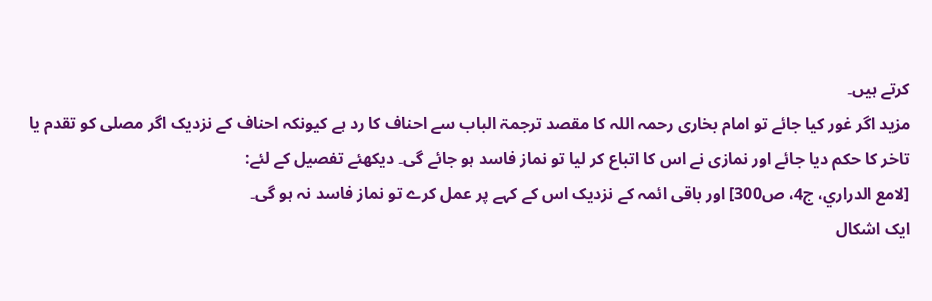کرتے ہیں۔
مزید اگر غور کیا جائے تو امام بخاری رحمہ اللہ کا مقصد ترجمۃ الباب سے احناف کا رد ہے کیونکہ احناف کے نزدیک اگر مصلی کو تقدم یا تاخر کا حکم دیا جائے اور نمازی نے اس کا اتباع کر لیا تو نماز فاسد ہو جائے گی۔ دیکھئے تفصیل کے لئے:
[لامع الدراري، ج4، ص300] اور باقی ائمہ کے نزدیک اس کے کہے پر عمل کرے تو نماز فاسد نہ ہو گی۔
ایک اشکال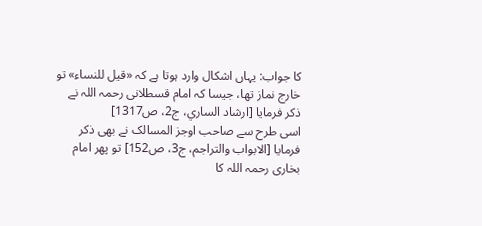کا جواب: یہاں اشکال وارد ہوتا ہے کہ «قيل للنساء» تو خارج نماز تھا، جیسا کہ امام قسطلانی رحمہ اللہ نے ذکر فرمایا [ارشاد الساري، ج2، ص1317]
اسی طرح سے صاحب اوجز المسالک نے بھی ذکر فرمایا [الابواب والتراجم، ج3، ص152] تو پھر امام بخاری رحمہ اللہ کا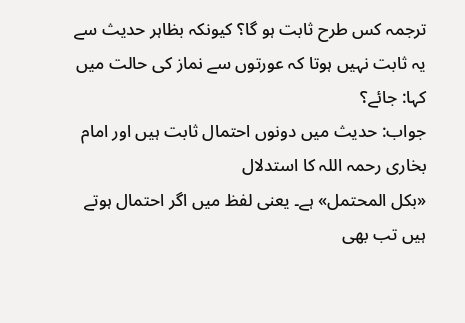ترجمہ کس طرح ثابت ہو گا؟ کیونکہ بظاہر حدیث سے یہ ثابت نہیں ہوتا کہ عورتوں سے نماز کی حالت میں کہا: جائے؟
جواب: حدیث میں دونوں احتمال ثابت ہیں اور امام بخاری رحمہ اللہ کا استدلال
«بكل المحتمل» ہے۔ یعنی لفظ میں اگر احتمال ہوتے ہیں تب بھی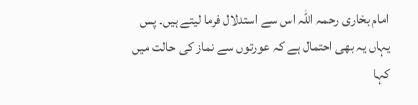امام بخاری رحمہ اللہ اس سے استدلال فرما لیتے ہیں۔ پس یہاں یہ بھی احتمال ہے کہ عورتوں سے نماز کی حالت میں کہا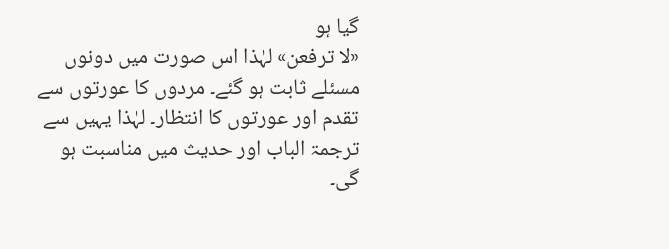گیا ہو
«لا ترفعن» لہٰذا اس صورت میں دونوں مسئلے ثابت ہو گئے۔ مردوں کا عورتوں سے تقدم اور عورتوں کا انتظار۔ لہٰذا یہیں سے ترجمۃ الباب اور حدیث میں مناسبت ہو گی۔